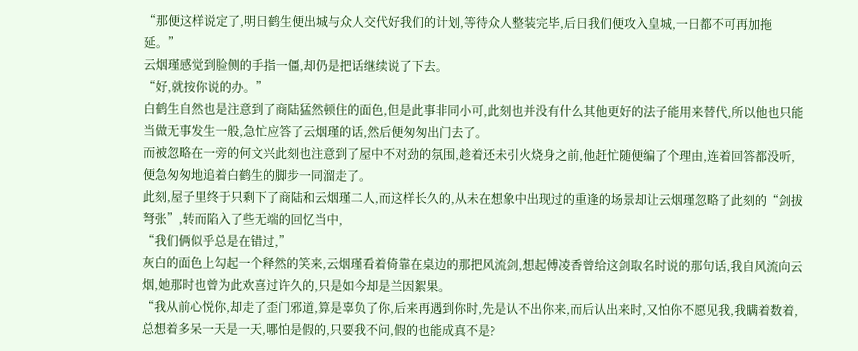“那便这样说定了,明日鹤生便出城与众人交代好我们的计划,等待众人整装完毕,后日我们便攻入皇城,一日都不可再加拖延。”
云烟瑾感觉到脸侧的手指一僵,却仍是把话继续说了下去。
“好,就按你说的办。”
白鹤生自然也是注意到了商陆猛然顿住的面色,但是此事非同小可,此刻也并没有什么其他更好的法子能用来替代,所以他也只能当做无事发生一般,急忙应答了云烟瑾的话,然后便匆匆出门去了。
而被忽略在一旁的何文兴此刻也注意到了屋中不对劲的氛围,趁着还未引火烧身之前,他赶忙随便编了个理由,连着回答都没听,便急匆匆地追着白鹤生的脚步一同溜走了。
此刻,屋子里终于只剩下了商陆和云烟瑾二人,而这样长久的,从未在想象中出现过的重逢的场景却让云烟瑾忽略了此刻的“剑拔弩张”,转而陷入了些无端的回忆当中,
“我们俩似乎总是在错过,”
灰白的面色上勾起一个释然的笑来,云烟瑾看着倚靠在桌边的那把风流剑,想起傅凌香曾给这剑取名时说的那句话,我自风流向云烟,她那时也曾为此欢喜过许久的,只是如今却是兰因絮果。
“我从前心悦你,却走了歪门邪道,算是辜负了你,后来再遇到你时,先是认不出你来,而后认出来时,又怕你不愿见我,我瞒着数着,总想着多呆一天是一天,哪怕是假的,只要我不问,假的也能成真不是?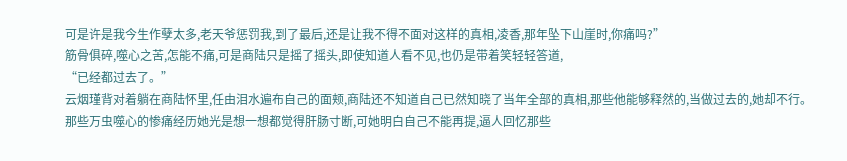可是许是我今生作孽太多,老天爷惩罚我,到了最后,还是让我不得不面对这样的真相,凌香,那年坠下山崖时,你痛吗?”
筋骨俱碎,噬心之苦,怎能不痛,可是商陆只是摇了摇头,即使知道人看不见,也仍是带着笑轻轻答道,
“已经都过去了。”
云烟瑾背对着躺在商陆怀里,任由泪水遍布自己的面颊,商陆还不知道自己已然知晓了当年全部的真相,那些他能够释然的,当做过去的,她却不行。
那些万虫噬心的惨痛经历她光是想一想都觉得肝肠寸断,可她明白自己不能再提,逼人回忆那些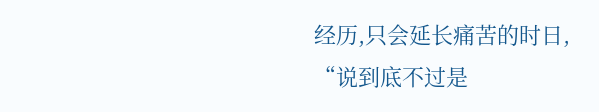经历,只会延长痛苦的时日,
“说到底不过是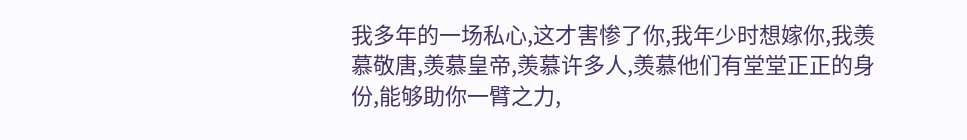我多年的一场私心,这才害惨了你,我年少时想嫁你,我羡慕敬唐,羡慕皇帝,羡慕许多人,羡慕他们有堂堂正正的身份,能够助你一臂之力,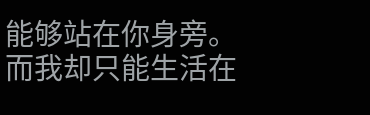能够站在你身旁。
而我却只能生活在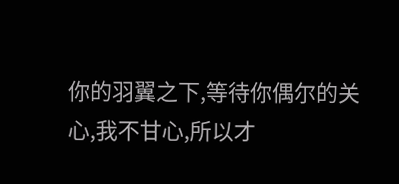你的羽翼之下,等待你偶尔的关心,我不甘心,所以才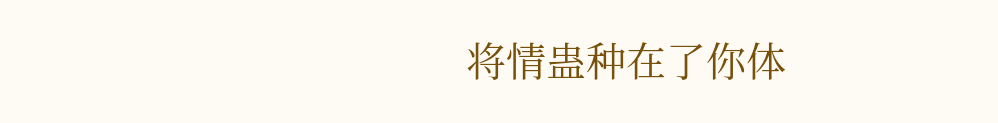将情蛊种在了你体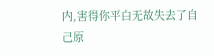内,害得你平白无故失去了自己原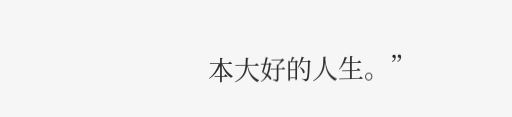本大好的人生。”